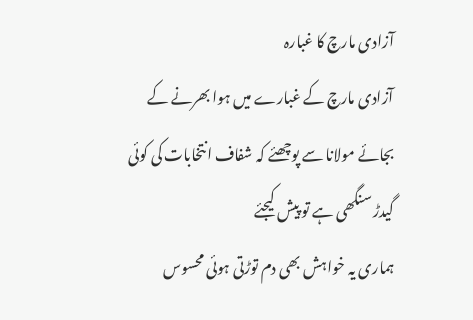آزادی مارچ کا غبارہ
آزادی مارچ کے غبارے میں ہوا بھرنے کے بجائے مولانا سے پوچھئے کہ شفاف انتخابات کی کوئی گیدڑ سنگھی ہے تو پیش کیجئے
ہماری یہ خواہش بھی دم توڑتی ہوئی محسوس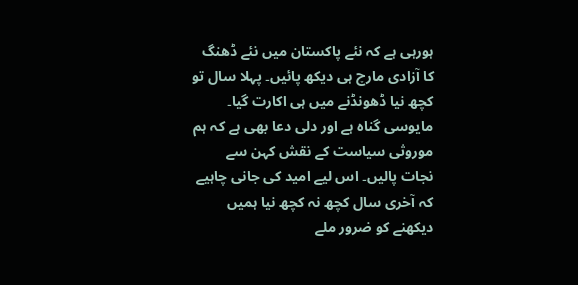ہورہی ہے کہ نئے پاکستان میں نئے ڈھنگ کا آزادی مارچ ہی دیکھ پائیں۔ پہلا سال تو کچھ نیا ڈھونڈنے میں ہی اکارت گیا۔ مایوسی گناہ ہے اور دلی دعا بھی ہے کہ ہم موروثی سیاست کے نقش کہن سے نجات پالیں۔ اس لیے امید کی جانی چاہیے کہ آخری سال کچھ نہ کچھ نیا ہمیں دیکھنے کو ضرور ملے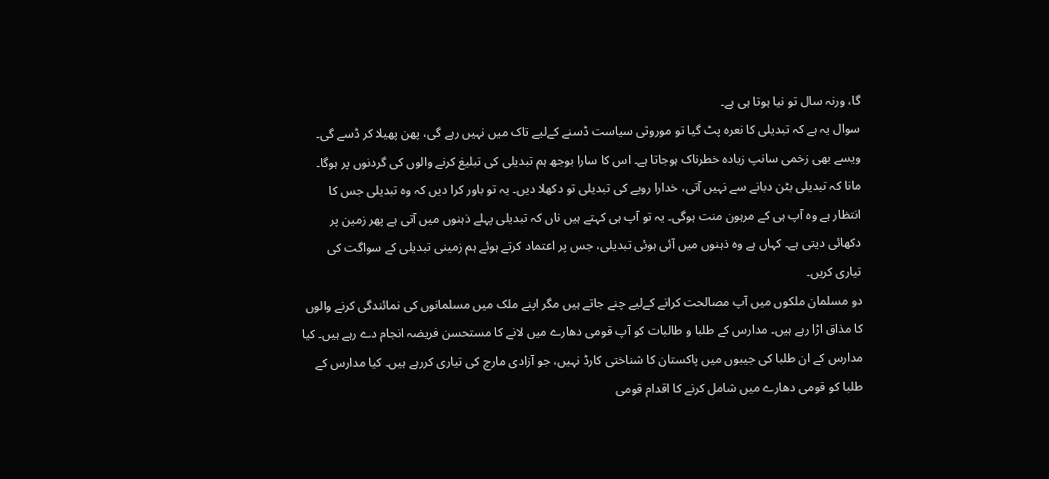گا، ورنہ سال تو نیا ہوتا ہی ہے۔
سوال یہ ہے کہ تبدیلی کا نعرہ پٹ گیا تو موروثی سیاست ڈسنے کےلیے تاک میں نہیں رہے گی، پھن پھیلا کر ڈسے گی۔ ویسے بھی زخمی سانپ زیادہ خطرناک ہوجاتا ہے۔ اس کا سارا بوجھ ہم تبدیلی کی تبلیغ کرنے والوں کی گردنوں پر ہوگا۔ مانا کہ تبدیلی بٹن دبانے سے نہیں آتی، خدارا رویے کی تبدیلی تو دکھلا دیں۔ یہ تو باور کرا دیں کہ وہ تبدیلی جس کا انتظار ہے وہ آپ ہی کے مرہون منت ہوگی۔ یہ تو آپ ہی کہتے ہیں ناں کہ تبدیلی پہلے ذہنوں میں آتی ہے پھر زمین پر دکھائی دیتی ہے۔ کہاں ہے وہ ذہنوں میں آئی ہوئی تبدیلی، جس پر اعتماد کرتے ہوئے ہم زمینی تبدیلی کے سواگت کی تیاری کریں۔
دو مسلمان ملکوں میں آپ مصالحت کرانے کےلیے چنے جاتے ہیں مگر اپنے ملک میں مسلمانوں کی نمائندگی کرنے والوں کا مذاق اڑا رہے ہیں۔ مدارس کے طلبا و طالبات کو آپ قومی دھارے میں لانے کا مستحسن فریضہ انجام دے رہے ہیں۔ کیا مدارس کے ان طلبا کی جیبوں میں پاکستان کا شناختی کارڈ نہیں، جو آزادی مارچ کی تیاری کررہے ہیں۔ کیا مدارس کے طلبا کو قومی دھارے میں شامل کرنے کا اقدام قومی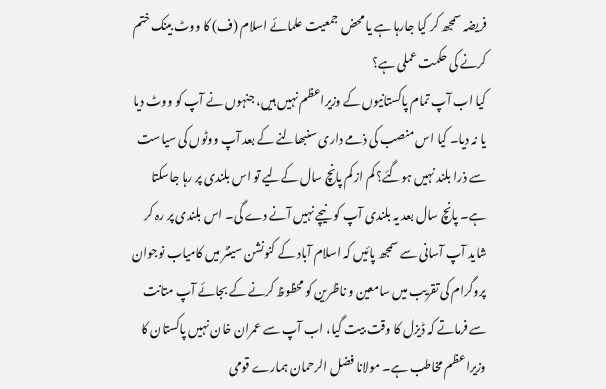فریضہ سمجھ کر کیا جارہا ہے یا محض جمعیت علمائے اسلام (ف) کا ووٹ بینک ختم کرنے کی حکمت عملی ہے؟
کیا اب آپ تمام پاکستانیوں کے وزیراعظم نہیں ہیں، جنہوں نے آپ کو ووٹ دیا یا نہ دیا۔ کیا اس منصب کی ذمے داری سنبھالنے کے بعد آپ ووٹوں کی سیاست سے ذرا بلند نہیں ہوگئے؟ کم از کم پانچ سال کےلیے تو اس بلندی پر رہا جاسکتا ہے۔ پانچ سال بعد یہ بلندی آپ کو نیچے نہیں آنے دے گی۔ اس بلندی پر رہ کر شاید آپ آسانی سے سمجھ پائیں کہ اسلام آباد کے کنونشن سینٹر میں کامیاب نوجوان پروگرام کی تقریب میں سامعین و ناظرین کو محظوظ کرنے کے بجائے آپ متانت سے فرماتے کہ ڈیزل کا وقت بیت گیا، اب آپ سے عمران خان نہیں پاکستان کا وزیراعظم مخاطب ہے۔ مولانا فضل الرحمان ہمارے قومی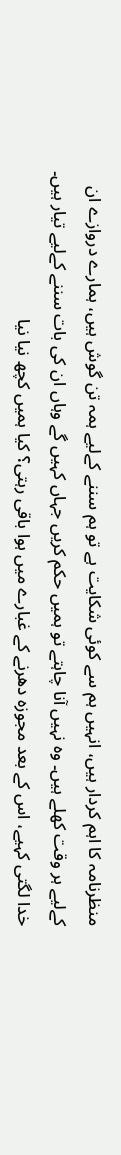منظرنامہ کا اہم کردار ہیں، انہیں ہم سے کوئی شکایت ہے تو ہم سننے کےلیے ہمہ تن گوش ہیں، ہمارے دروازے ان کےلیے ہر وقت کھلے ہیں۔ وہ نہیں آنا چاہتے تو ہمیں حکم کریں جہاں کہیں گے وہاں ان کی بات سننے کےلیے تیار ہیں۔
خدا لگتی کہیے، اس کے بعد مجوزہ دھرنے کے غبارے میں ہوا باقی رہتی؟ کیا ہمیں کچھ نیا نیا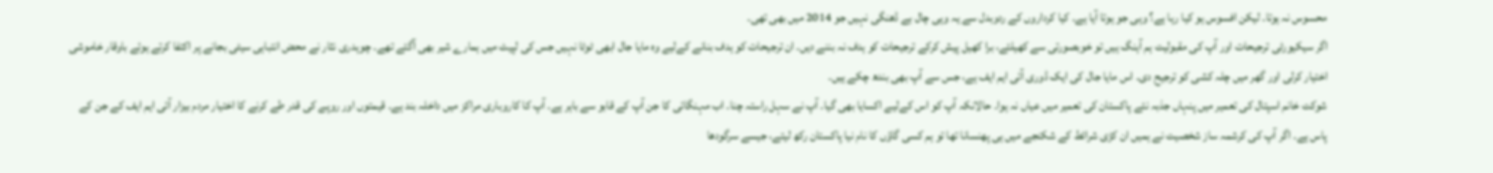محسوس نہ ہوتا۔ لیکن افسوس ہو کیا رہا ہے؟ وہی جو ہوتا آیا ہے۔ کیا کرداروں کے ردوبدل سے یہ وہی چال بے ڈھنگی نہیں جو 2014 میں بھی تھی۔
اگر سیکیورٹی ترجیحات اور آپ کی مقبولیت ہم آہنگ ہیں تو خوبصورتی سے کھیلئے، برا کھیل پیش کرکے ترجیحات کو ہدف نہ بننے دیں۔ ان ترجیحات کو ہدف بنانے کےلیے وہ مایا جال ابھی ٹوٹا نہیں جس کی لپیٹ میں ہمارے شیر بھی آگئے تھے۔ چوہدری نثار نے محض انتباہی سیٹی بجانے پر اکتفا کرتے ہوئے باوقار خاموشی اختیار کرلی اور گھر میں چلہ کشی کو ترجیح دی۔ اس مایا جال کی ایک ڈوری آئی ایم ایف ہے، جس سے آپ بھی بندھ چکے ہیں۔
شوکت خانم اسپتال کی تعمیر میں پنہاں جذبہ نئے پاکستان کی تعمیر میں عیاں نہ ہوا۔ حالانکہ آپ کو اس کےلیے اکسایا بھی گیا۔ آپ نے سہل راستہ چنا۔ اب مہنگائی کا جن آپ کے قابو سے باہر ہے۔ آپ کا کاروباری مراکز میں داخلہ بند ہے۔ قیمتوں اور روپے کی قدر طے کرنے کا اختیار مردم بیزار آئی ایم ایف کے جن کے پاس ہے۔ اگر آپ کی کرشمہ ساز شخصیت نے ہمیں ان کڑی شرائط کے شکنجے میں ہی پھنسانا تھا تو ہم کسی گاؤں کا نام نیا پاکستان رکھ لیتے، جیسے سرگودھا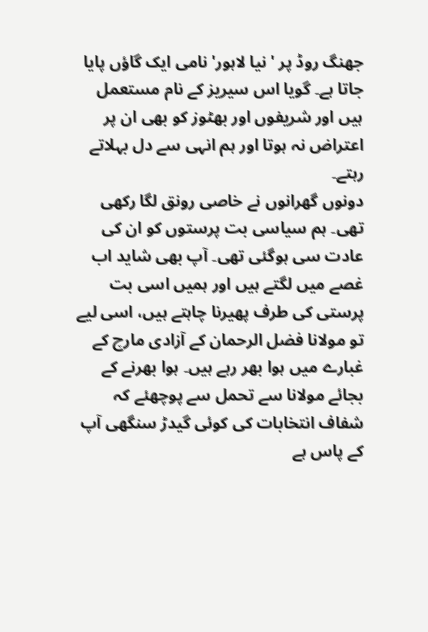جھنگ روڈ پر 'نیا لاہور' نامی ایک گاؤں پایا جاتا ہے۔ گویا اس سیریز کے نام مستعمل ہیں اور شریفوں اور بھٹوز کو بھی ان پر اعتراض نہ ہوتا اور ہم انہی سے دل بہلاتے رہتے۔
دونوں گھرانوں نے خاصی رونق لگا رکھی تھی۔ ہم سیاسی بت پرستوں کو ان کی عادت سی ہوگئی تھی۔ آپ بھی شاید اب غصے میں لگتے ہیں اور ہمیں اسی بت پرستی کی طرف پھیرنا چاہتے ہیں، اسی لیے تو مولانا فضل الرحمان کے آزادی مارچ کے غبارے میں ہوا بھر رہے ہیں۔ ہوا بھرنے کے بجائے مولانا سے تحمل سے پوچھئے کہ شفاف انتخابات کی کوئی گیدڑ سنگھی آپ کے پاس ہے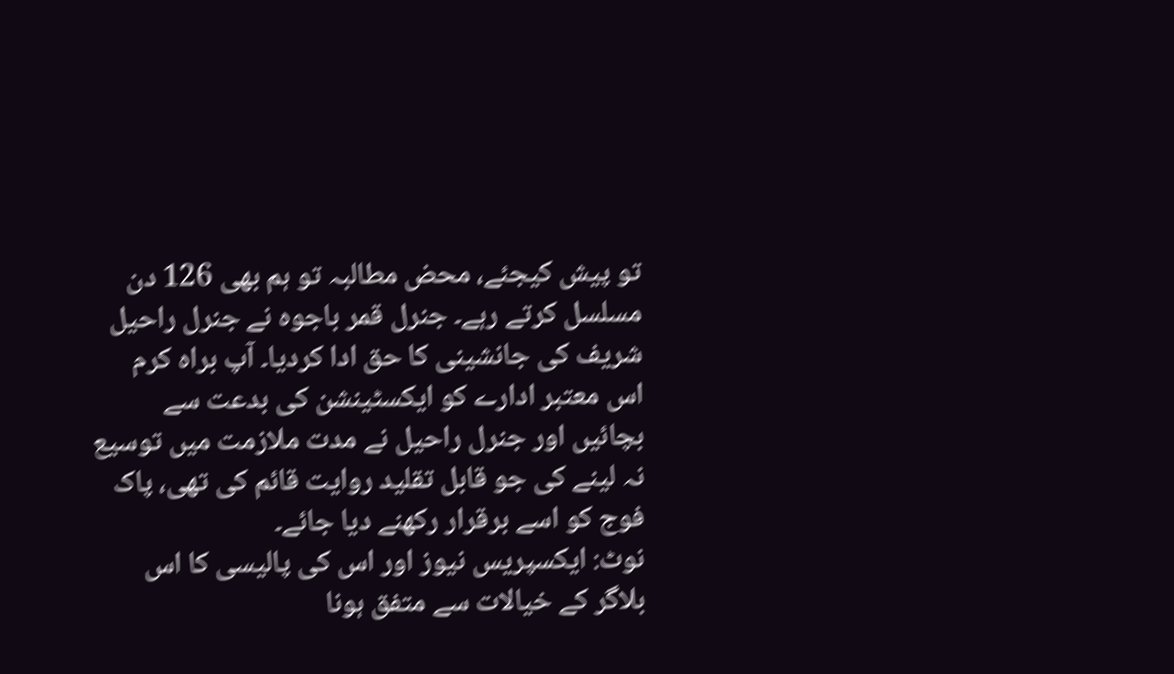تو پیش کیجئے، محض مطالبہ تو ہم بھی 126 دن مسلسل کرتے رہے۔ جنرل قمر باجوہ نے جنرل راحیل شریف کی جانشینی کا حق ادا کردیا۔ آپ براہ کرم اس معتبر ادارے کو ایکسٹینشن کی بدعت سے بچائیں اور جنرل راحیل نے مدت ملازمت میں توسیع نہ لینے کی جو قابل تقلید روایت قائم کی تھی، پاک فوج کو اسے برقرار رکھنے دیا جائے۔
نوٹ: ایکسپریس نیوز اور اس کی پالیسی کا اس بلاگر کے خیالات سے متفق ہونا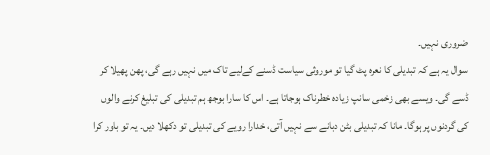ضروری نہیں۔
سوال یہ ہے کہ تبدیلی کا نعرہ پٹ گیا تو موروثی سیاست ڈسنے کےلیے تاک میں نہیں رہے گی، پھن پھیلا کر ڈسے گی۔ ویسے بھی زخمی سانپ زیادہ خطرناک ہوجاتا ہے۔ اس کا سارا بوجھ ہم تبدیلی کی تبلیغ کرنے والوں کی گردنوں پر ہوگا۔ مانا کہ تبدیلی بٹن دبانے سے نہیں آتی، خدارا رویے کی تبدیلی تو دکھلا دیں۔ یہ تو باور کرا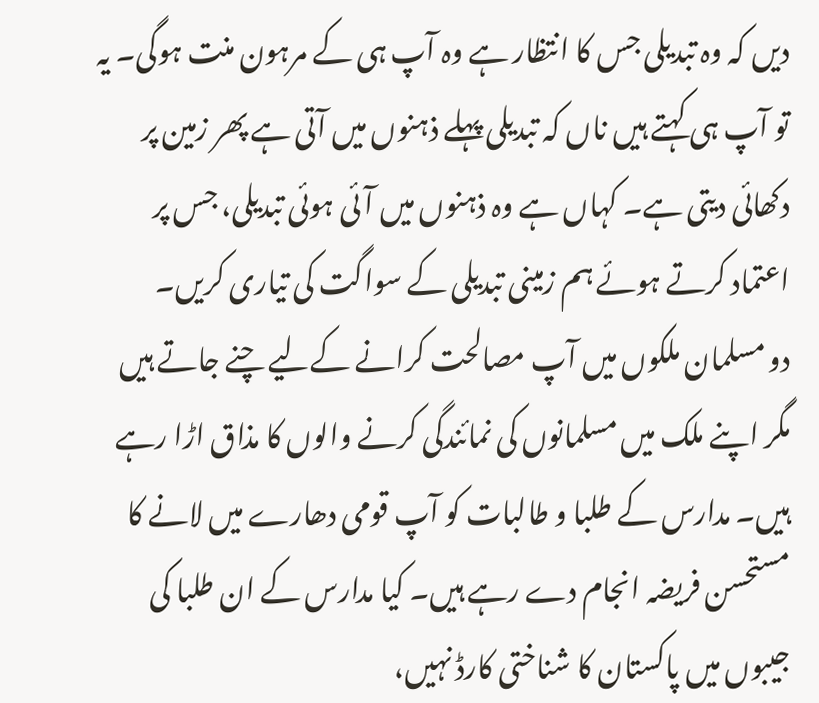دیں کہ وہ تبدیلی جس کا انتظار ہے وہ آپ ہی کے مرہون منت ہوگی۔ یہ تو آپ ہی کہتے ہیں ناں کہ تبدیلی پہلے ذہنوں میں آتی ہے پھر زمین پر دکھائی دیتی ہے۔ کہاں ہے وہ ذہنوں میں آئی ہوئی تبدیلی، جس پر اعتماد کرتے ہوئے ہم زمینی تبدیلی کے سواگت کی تیاری کریں۔
دو مسلمان ملکوں میں آپ مصالحت کرانے کےلیے چنے جاتے ہیں مگر اپنے ملک میں مسلمانوں کی نمائندگی کرنے والوں کا مذاق اڑا رہے ہیں۔ مدارس کے طلبا و طالبات کو آپ قومی دھارے میں لانے کا مستحسن فریضہ انجام دے رہے ہیں۔ کیا مدارس کے ان طلبا کی جیبوں میں پاکستان کا شناختی کارڈ نہیں،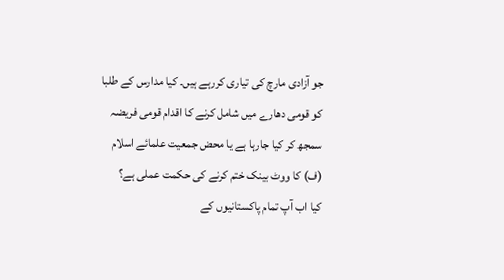جو آزادی مارچ کی تیاری کررہے ہیں۔ کیا مدارس کے طلبا کو قومی دھارے میں شامل کرنے کا اقدام قومی فریضہ سمجھ کر کیا جارہا ہے یا محض جمعیت علمائے اسلام (ف) کا ووٹ بینک ختم کرنے کی حکمت عملی ہے؟
کیا اب آپ تمام پاکستانیوں کے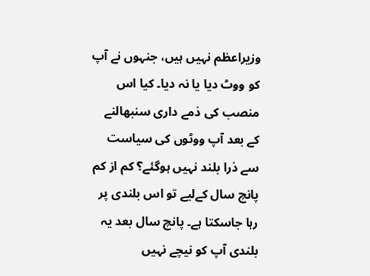وزیراعظم نہیں ہیں، جنہوں نے آپ کو ووٹ دیا یا نہ دیا۔ کیا اس منصب کی ذمے داری سنبھالنے کے بعد آپ ووٹوں کی سیاست سے ذرا بلند نہیں ہوگئے؟ کم از کم پانچ سال کےلیے تو اس بلندی پر رہا جاسکتا ہے۔ پانچ سال بعد یہ بلندی آپ کو نیچے نہیں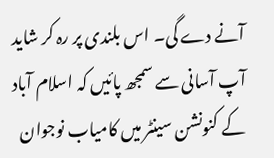آنے دے گی۔ اس بلندی پر رہ کر شاید آپ آسانی سے سمجھ پائیں کہ اسلام آباد کے کنونشن سینٹر میں کامیاب نوجوان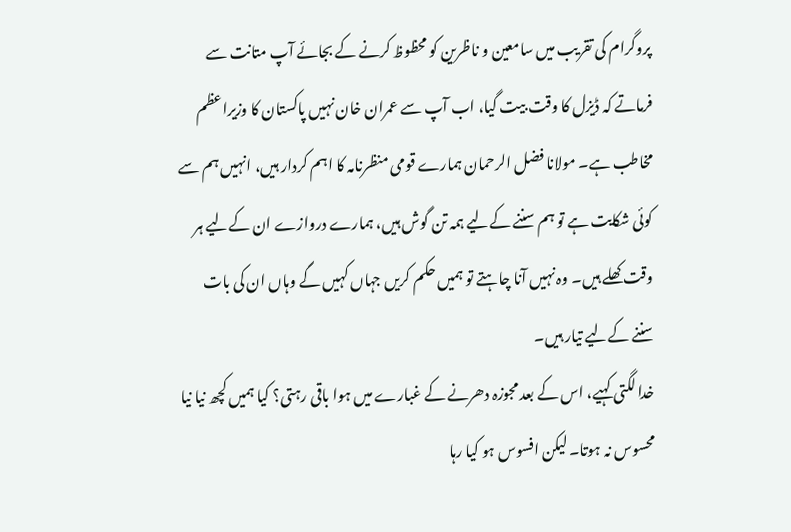پروگرام کی تقریب میں سامعین و ناظرین کو محظوظ کرنے کے بجائے آپ متانت سے فرماتے کہ ڈیزل کا وقت بیت گیا، اب آپ سے عمران خان نہیں پاکستان کا وزیراعظم مخاطب ہے۔ مولانا فضل الرحمان ہمارے قومی منظرنامہ کا اہم کردار ہیں، انہیں ہم سے کوئی شکایت ہے تو ہم سننے کےلیے ہمہ تن گوش ہیں، ہمارے دروازے ان کےلیے ہر وقت کھلے ہیں۔ وہ نہیں آنا چاہتے تو ہمیں حکم کریں جہاں کہیں گے وہاں ان کی بات سننے کےلیے تیار ہیں۔
خدا لگتی کہیے، اس کے بعد مجوزہ دھرنے کے غبارے میں ہوا باقی رہتی؟ کیا ہمیں کچھ نیا نیا محسوس نہ ہوتا۔ لیکن افسوس ہو کیا رہا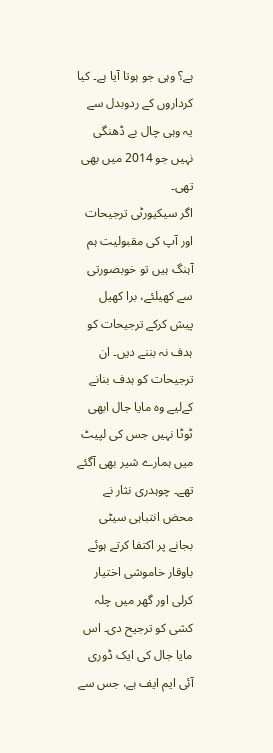ہے؟ وہی جو ہوتا آیا ہے۔ کیا کرداروں کے ردوبدل سے یہ وہی چال بے ڈھنگی نہیں جو 2014 میں بھی تھی۔
اگر سیکیورٹی ترجیحات اور آپ کی مقبولیت ہم آہنگ ہیں تو خوبصورتی سے کھیلئے، برا کھیل پیش کرکے ترجیحات کو ہدف نہ بننے دیں۔ ان ترجیحات کو ہدف بنانے کےلیے وہ مایا جال ابھی ٹوٹا نہیں جس کی لپیٹ میں ہمارے شیر بھی آگئے تھے۔ چوہدری نثار نے محض انتباہی سیٹی بجانے پر اکتفا کرتے ہوئے باوقار خاموشی اختیار کرلی اور گھر میں چلہ کشی کو ترجیح دی۔ اس مایا جال کی ایک ڈوری آئی ایم ایف ہے، جس سے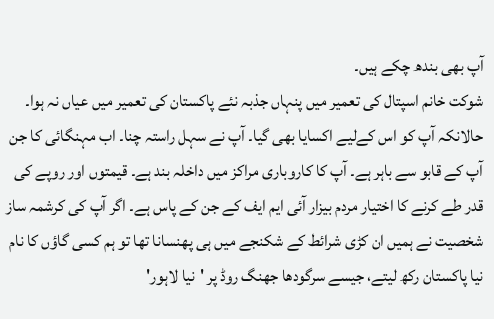آپ بھی بندھ چکے ہیں۔
شوکت خانم اسپتال کی تعمیر میں پنہاں جذبہ نئے پاکستان کی تعمیر میں عیاں نہ ہوا۔ حالانکہ آپ کو اس کےلیے اکسایا بھی گیا۔ آپ نے سہل راستہ چنا۔ اب مہنگائی کا جن آپ کے قابو سے باہر ہے۔ آپ کا کاروباری مراکز میں داخلہ بند ہے۔ قیمتوں اور روپے کی قدر طے کرنے کا اختیار مردم بیزار آئی ایم ایف کے جن کے پاس ہے۔ اگر آپ کی کرشمہ ساز شخصیت نے ہمیں ان کڑی شرائط کے شکنجے میں ہی پھنسانا تھا تو ہم کسی گاؤں کا نام نیا پاکستان رکھ لیتے، جیسے سرگودھا جھنگ روڈ پر 'نیا لاہور'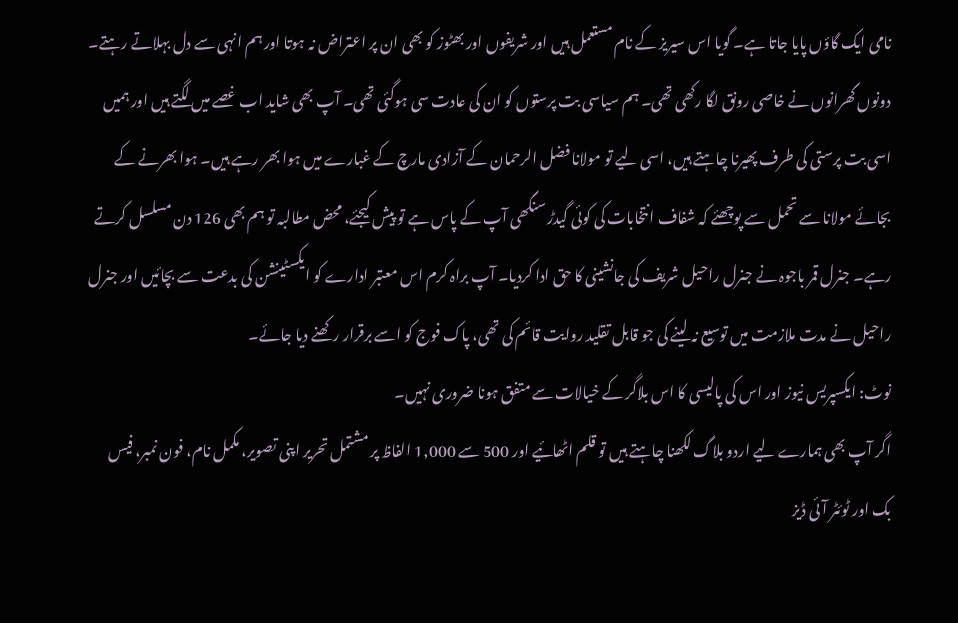نامی ایک گاؤں پایا جاتا ہے۔ گویا اس سیریز کے نام مستعمل ہیں اور شریفوں اور بھٹوز کو بھی ان پر اعتراض نہ ہوتا اور ہم انہی سے دل بہلاتے رہتے۔
دونوں گھرانوں نے خاصی رونق لگا رکھی تھی۔ ہم سیاسی بت پرستوں کو ان کی عادت سی ہوگئی تھی۔ آپ بھی شاید اب غصے میں لگتے ہیں اور ہمیں اسی بت پرستی کی طرف پھیرنا چاہتے ہیں، اسی لیے تو مولانا فضل الرحمان کے آزادی مارچ کے غبارے میں ہوا بھر رہے ہیں۔ ہوا بھرنے کے بجائے مولانا سے تحمل سے پوچھئے کہ شفاف انتخابات کی کوئی گیدڑ سنگھی آپ کے پاس ہے تو پیش کیجئے، محض مطالبہ تو ہم بھی 126 دن مسلسل کرتے رہے۔ جنرل قمر باجوہ نے جنرل راحیل شریف کی جانشینی کا حق ادا کردیا۔ آپ براہ کرم اس معتبر ادارے کو ایکسٹینشن کی بدعت سے بچائیں اور جنرل راحیل نے مدت ملازمت میں توسیع نہ لینے کی جو قابل تقلید روایت قائم کی تھی، پاک فوج کو اسے برقرار رکھنے دیا جائے۔
نوٹ: ایکسپریس نیوز اور اس کی پالیسی کا اس بلاگر کے خیالات سے متفق ہونا ضروری نہیں۔
اگر آپ بھی ہمارے لیے اردو بلاگ لکھنا چاہتے ہیں تو قلم اٹھائیے اور 500 سے 1,000 الفاظ پر مشتمل تحریر اپنی تصویر، مکمل نام، فون نمبر، فیس بک اور ٹوئٹر آئی ڈیز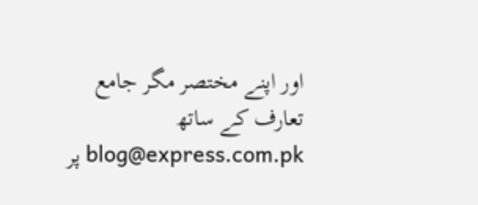اور اپنے مختصر مگر جامع تعارف کے ساتھ blog@express.com.pk پر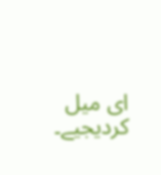ای میل کردیجیے۔